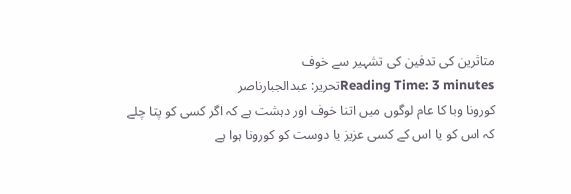متاثرین کی تدفین کی تشہیر سے خوف
Reading Time: 3 minutesتحریر: عبدالجبارناصر
کورونا وبا کا عام لوگوں میں اتنا خوف اور دہشت ہے کہ اگر کسی کو پتا چلے کہ اس کو یا اس کے کسی عزیز یا دوست کو کورونا ہوا ہے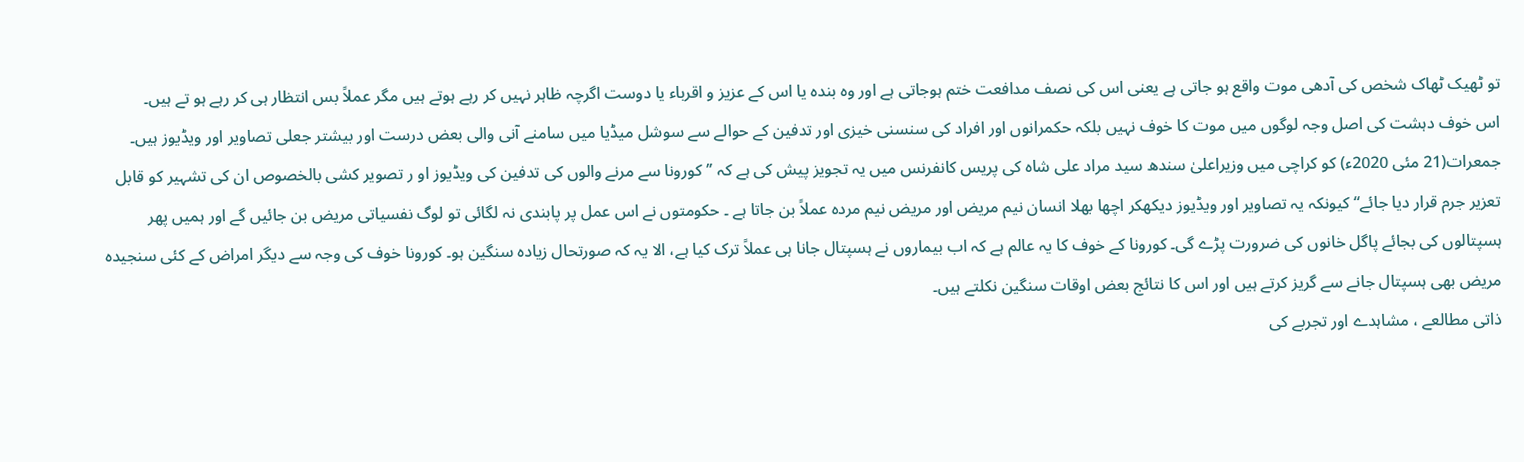تو ٹھیک ٹھاک شخص کی آدھی موت واقع ہو جاتی ہے یعنی اس کی نصف مدافعت ختم ہوجاتی ہے اور وہ بندہ یا اس کے عزیز و اقرباء یا دوست اگرچہ ظاہر نہیں کر رہے ہوتے ہیں مگر عملاً بس انتظار ہی کر رہے ہو تے ہیں۔
اس خوف دہشت کی اصل وجہ لوگوں میں موت کا خوف نہیں بلکہ حکمرانوں اور افراد کی سنسنی خیزی اور تدفین کے حوالے سے سوشل میڈیا میں سامنے آنی والی بعض درست اور بیشتر جعلی تصاویر اور ویڈیوز ہیں۔
جمعرات(21 مئی 2020ء) کو کراچی میں وزیراعلیٰ سندھ سید مراد علی شاہ کی پریس کانفرنس میں یہ تجویز پیش کی ہے کہ ’’کورونا سے مرنے والوں کی تدفین کی ویڈیوز او ر تصویر کشی بالخصوص ان کی تشہیر کو قابل تعزیر جرم قرار دیا جائے“ کیونکہ یہ تصاویر اور ویڈیوز دیکھکر اچھا بھلا انسان نیم مریض اور مریض نیم مردہ عملاً بن جاتا ہے ۔ حکومتوں نے اس عمل پر پابندی نہ لگائی تو لوگ نفسیاتی مریض بن جائیں گے اور ہمیں پھر ہسپتالوں کی بجائے پاگل خانوں کی ضرورت پڑے گی۔ کورونا کے خوف کا یہ عالم ہے کہ اب بیماروں نے ہسپتال جانا ہی عملاً ترک کیا ہے، الا یہ کہ صورتحال زیادہ سنگین ہو۔ کورونا خوف کی وجہ سے دیگر امراض کے کئی سنجیدہ مریض بھی ہسپتال جانے سے گریز کرتے ہیں اور اس کا نتائج بعض اوقات سنگین نکلتے ہیں۔
ذاتی مطالعے ، مشاہدے اور تجربے کی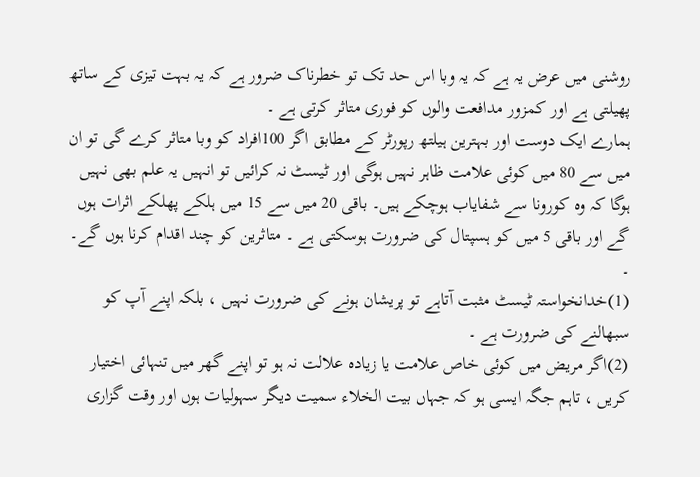روشنی میں عرض یہ ہے کہ یہ وبا اس حد تک تو خطرناک ضرور ہے کہ یہ بہت تیزی کے ساتھ پھیلتی ہے اور کمزور مدافعت والوں کو فوری متاثر کرتی ہے ۔
ہمارے ایک دوست اور بہترین ہیلتھ رپورٹر کے مطابق اگر 100افراد کو وبا متاثر کرے گی تو ان میں سے 80 میں کوئی علامت ظاہر نہیں ہوگی اور ٹیسٹ نہ کرائیں تو انہیں یہ علم بھی نہیں ہوگا کہ وہ کورونا سے شفایاب ہوچکے ہیں۔ باقی 20 میں سے 15 میں ہلکے پھلکے اثرات ہوں گے اور باقی 5 میں کو ہسپتال کی ضرورت ہوسکتی ہے ۔ متاثرین کو چند اقدام کرنا ہوں گے۔ ۔
(1)خدانخواستہ ٹیسٹ مثبت آتاہے تو پریشان ہونے کی ضرورت نہیں ، بلکہ اپنے آپ کو سبھالنے کی ضرورت ہے ۔
(2)اگر مریض میں کوئی خاص علامت یا زیادہ علالت نہ ہو تو اپنے گھر میں تنہائی اختیار کریں ، تاہم جگہ ایسی ہو کہ جہاں بیت الخلاء سمیت دیگر سہولیات ہوں اور وقت گزاری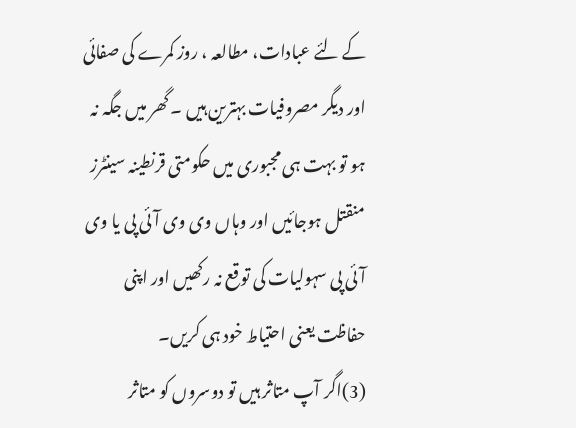کے لئے عبادات، مطالعہ ، روز کمرے کی صفائی اور دیگر مصروفیات بہترین ہیں ۔ گھر میں جگہ نہ ہو تو بہت ہی مجبوری میں حکومتی قرنطینہ سینٹرز منقتل ہوجائیں اور وہاں وی وی آئی پی یا وی آئی پی سہولیات کی توقع نہ رکھیں اور اپنی حفاظت یعنی احتیاط خود ہی کریں۔
(3)اگر آپ متاثر ہیں تو دوسروں کو متاثر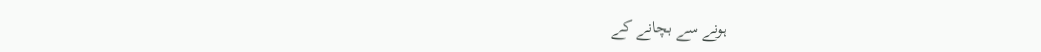ہونے سے بچانے کے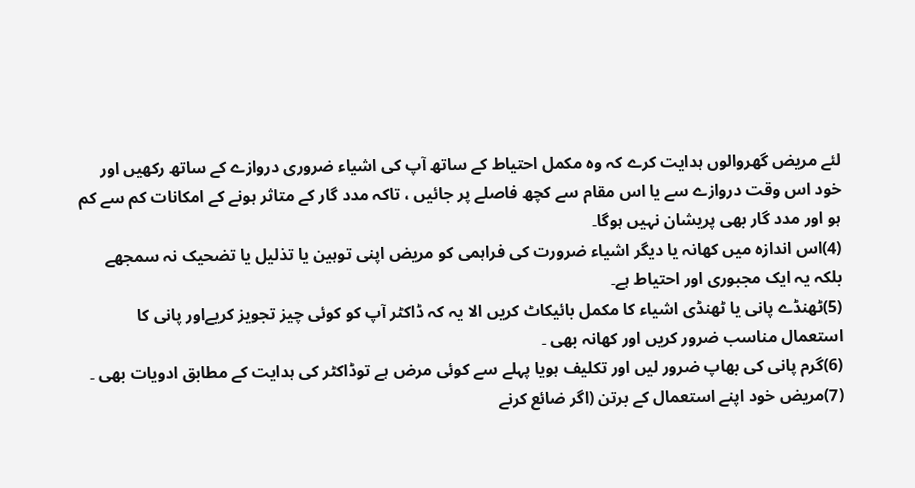لئے مریض گھروالوں ہدایت کرے کہ وہ مکمل احتیاط کے ساتھ آپ کی اشیاء ضروری دروازے کے ساتھ رکھیں اور خود اس وقت دروازے سے یا اس مقام سے کچھ فاصلے پر جائیں ، تاکہ مدد گار کے متاثر ہونے کے امکانات کم سے کم ہو اور مدد گار بھی پریشان نہیں ہوگا۔
(4)اس اندازہ میں کھانہ یا دیگر اشیاء ضرورت کی فراہمی کو مریض اپنی توہین یا تذلیل یا تضحیک نہ سمجھے بلکہ یہ ایک مجبوری اور احتیاط ہے۔
(5)ٹھنڈے پانی یا ٹھنڈی اشیاء کا مکمل بائیکاٹ کریں الا یہ کہ ڈاکٹر آپ کو کوئی چیز تجویز کریےاور پانی کا استعمال مناسب ضرور کریں اور کھانہ بھی ۔
(6)گرم پانی کی بھاپ ضرور لیں اور تکلیف ہویا پہلے سے کوئی مرض ہے توڈاکٹر کی ہدایت کے مطابق ادویات بھی ۔
(7)مریض خود اپنے استعمال کے برتن (اگر ضائع کرنے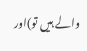والے ہیں تو)اور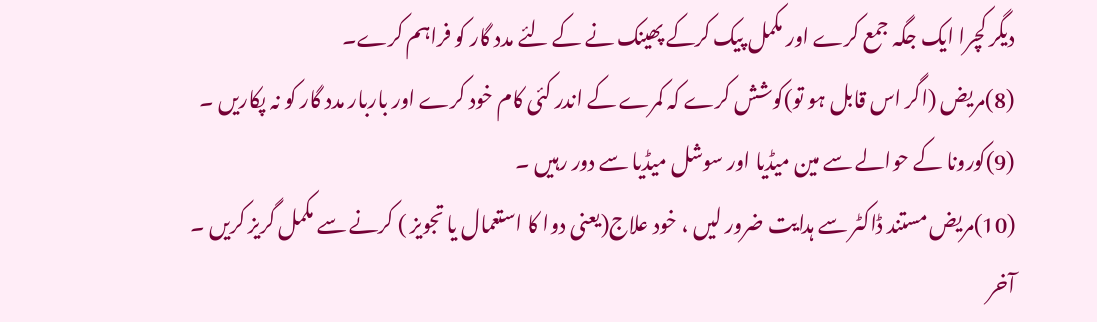دیگر کچرا ایک جگہ جمع کرے اور مکمل پیک کرکے پھینک نے کے لئے مدد گار کو فراہم کرے۔
(8)مریض (اگر اس قابل ہو تو)کوشش کرے کہ کمرے کے اندر کئی کام خود کرے اور باربار مدد گار کو نہ پکاریں ۔
(9)کورونا کے حوالے سے مین میڈیا اور سوشل میڈیا سے دور رہیں ۔
(10)مریض مستند ڈاکٹر سے ہدایت ضرور لیں ، خود علاج(یعنی دوا کا استعمال یا تجویز ) کرنے سے مکمل گریز کریں ۔
آخر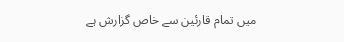میں تمام قارئین سے خاص گزارش ہے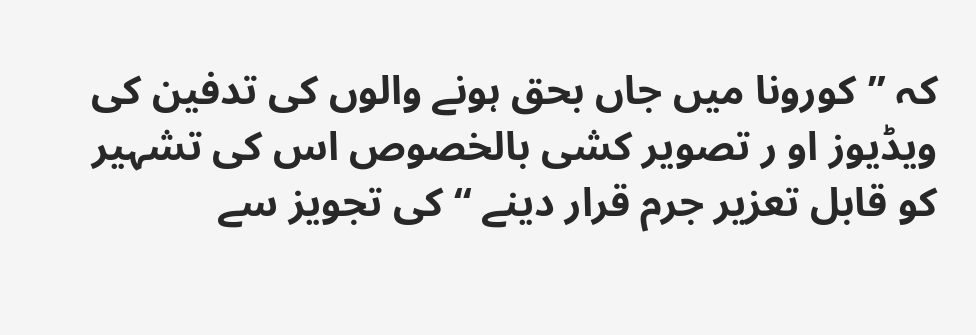کہ ’’کورونا میں جاں بحق ہونے والوں کی تدفین کی ویڈیوز او ر تصویر کشی بالخصوص اس کی تشہیر کو قابل تعزیر جرم قرار دینے ‘‘ کی تجویز سے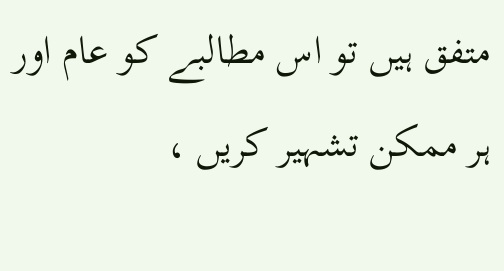متفق ہیں تو اس مطالبے کو عام اور ہر ممکن تشہیر کریں ،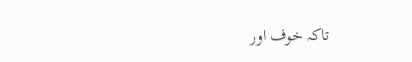تاکہ خوف اور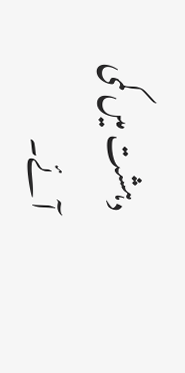دہشت میں کمی آئے۔